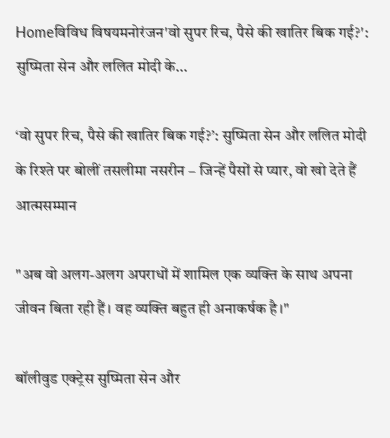Homeविविध विषयमनोरंजन'वो सुपर रिच, पैसे की खातिर बिक गई?': सुष्मिता सेन और ललित मोदी के...

‘वो सुपर रिच, पैसे की खातिर बिक गई?’: सुष्मिता सेन और ललित मोदी के रिश्ते पर बोलीं तसलीमा नसरीन – जिन्हें पैसों से प्यार, वो खो देते हैं आत्मसम्मान

"अब वो अलग-अलग अपराधों में शामिल एक व्यक्ति के साथ अपना जीवन बिता रही हैं। वह व्यक्ति बहुत ही अनाकर्षक है।"

बॉलीवुड एक्ट्रेस सुष्मिता सेन और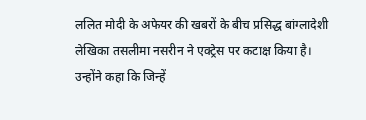ललित मोदी के अफेयर की खबरों के बीच प्रसिद्ध बांग्लादेशी लेखिका तसलीमा नसरीन ने एक्ट्रेस पर कटाक्ष किया है। उन्होंने कहा कि जिन्हें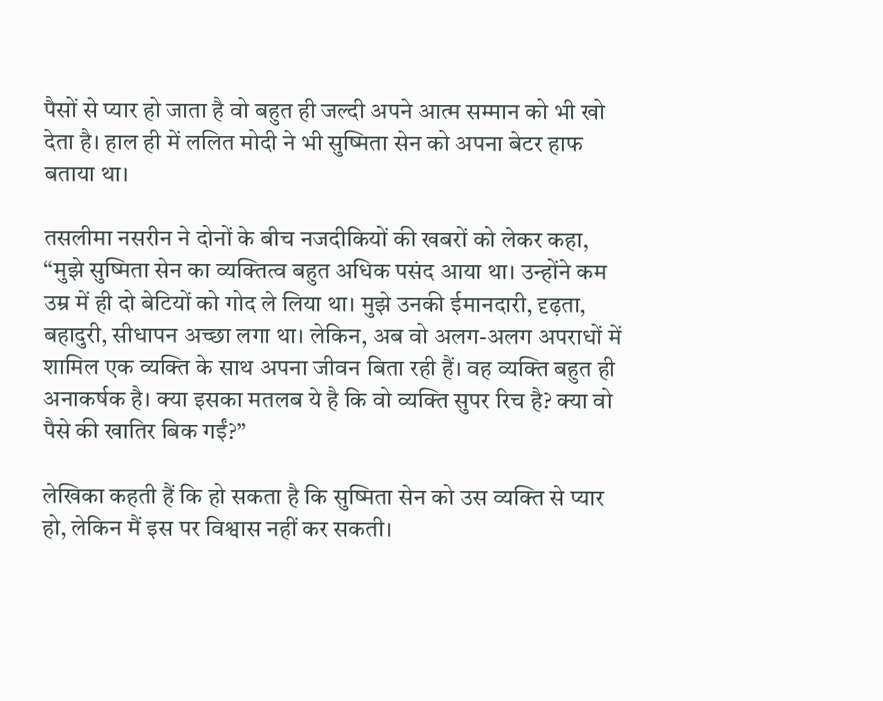पैसों से प्यार हो जाता है वो बहुत ही जल्दी अपने आत्म सम्मान को भी खो देता है। हाल ही में ललित मोदी ने भी सुष्मिता सेन को अपना बेटर हाफ बताया था।

तसलीमा नसरीन ने दोनों के बीच नजदीकियों की खबरों को लेकर कहा, “मुझे सुष्मिता सेन का व्यक्तित्व बहुत अधिक पसंद आया था। उन्होंने कम उम्र में ही दो बेटियों को गोद ले लिया था। मुझे उनकी ईमानदारी, दृढ़ता, बहादुरी, सीधापन अच्छा लगा था। लेकिन, अब वो अलग-अलग अपराधों में शामिल एक व्यक्ति के साथ अपना जीवन बिता रही हैं। वह व्यक्ति बहुत ही अनाकर्षक है। क्या इसका मतलब ये है कि वो व्यक्ति सुपर रिच है? क्या वो पैसे की खातिर बिक गईं?”

लेखिका कहती हैं कि हो सकता है कि सुष्मिता सेन को उस व्यक्ति से प्यार हो, लेकिन मैं इस पर विश्वास नहीं कर सकती।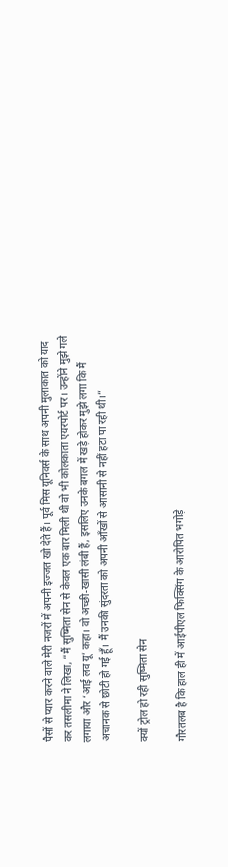पैसों से प्यार करने वाले मेरी नजरों में अपनी इज्जत खो देते हैं। पूर्व मिस यूनिवर्स के साथ अपनी मुलाकात को याद कर तसलीमा ने लिखा, “मैं सुष्मिता सेन से केवल एक बार मिली थी वो भी कोलकाता एयरपोर्ट पर। उन्होंने मुझे गले लगाया और ‘आई लव यू’ कहा। वो अच्छी-खासी लंबी हैं, इसलिए उनके बगल में खड़े होकर मुझे लगा कि मैं अचानक से छोटी हो गई हूँ। मैं उनकी सुंदरता को अपनी आँखों से आसानी से नहीं हटा पा रही थी।”

क्यों ट्रोल हो रही सुष्मिता सेन

गौरतलब है कि हाल ही में आईपीएल फिक्सिंग के आरोपित भगोड़े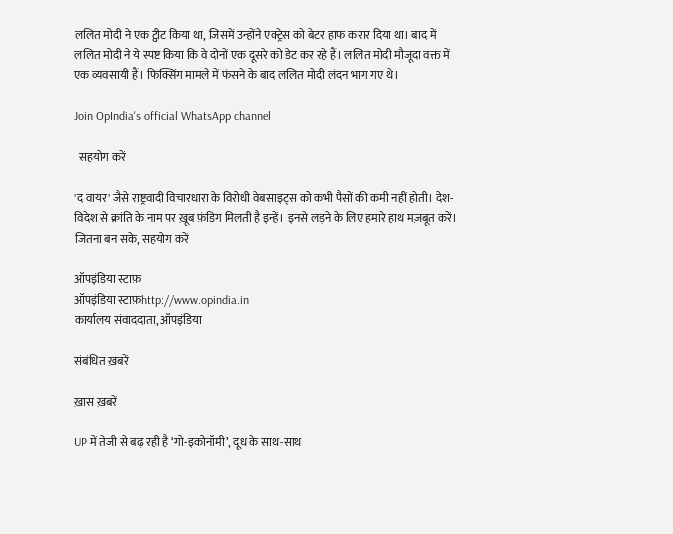ललित मोदी ने एक ट्वीट किया था, जिसमें उन्होंने एक्ट्रेस को बेटर हाफ करार दिया था। बाद में ललित मोदी ने ये स्पष्ट किया कि वे दोनों एक दूसरे को डेट कर रहे हैं। ललित मोदी मौजूदा वक्त में एक व्यवसायी हैं। फिक्सिंग मामले में फंसने के बाद ललित मोदी लंदन भाग गए थे।

Join OpIndia's official WhatsApp channel

  सहयोग करें

'द वायर' जैसे राष्ट्रवादी विचारधारा के विरोधी वेबसाइट्स को कभी पैसों की कमी नहीं होती। देश-विदेश से क्रांति के नाम पर ख़ूब फ़ंडिग मिलती है इन्हें। इनसे लड़ने के लिए हमारे हाथ मज़बूत करें। जितना बन सके, सहयोग करें

ऑपइंडिया स्टाफ़
ऑपइंडिया स्टाफ़http://www.opindia.in
कार्यालय संवाददाता, ऑपइंडिया

संबंधित ख़बरें

ख़ास ख़बरें

UP में तेजी से बढ़ रही है ‘गो-इकोनॉमी’, दूध के साथ-साथ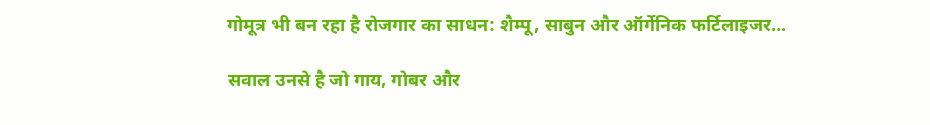गोमूत्र भी बन रहा है रोजगार का साधन: शैम्पू, साबुन और ऑर्गेनिक फर्टिलाइजर...

सवाल उनसे है जो गाय, गोबर और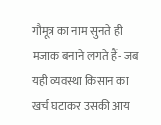गौमूत्र का नाम सुनते ही मजाक बनाने लगते हैं- जब यही व्यवस्था किसान का खर्च घटाकर उसकी आय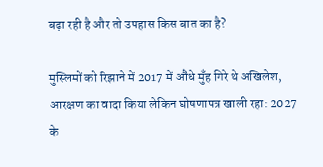बढ़ा रही है और तो उपहास किस बात का है?

मुस्लिमों को रिझाने में 2017 में औंधे मुँह गिरे थे अखिलेश, आरक्षण का वादा किया लेकिन घोषणापत्र खाली रहा: 2027 के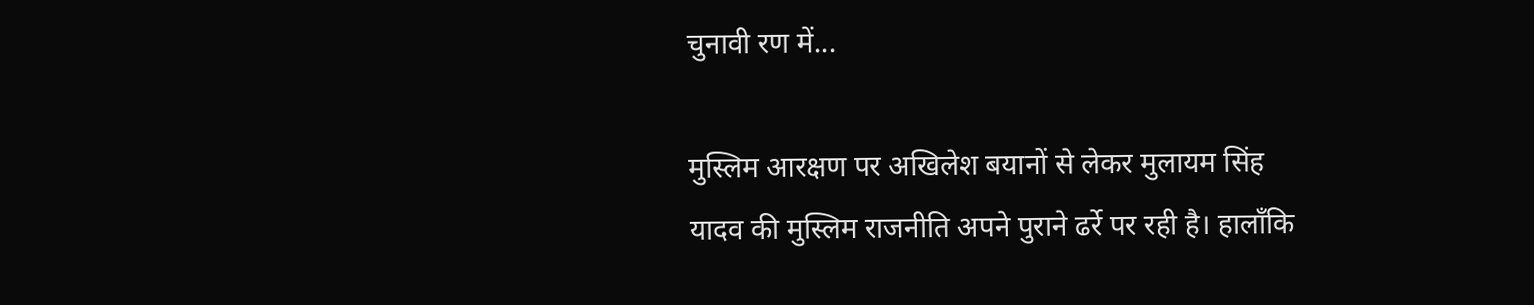चुनावी रण में...

मुस्लिम आरक्षण पर अखिलेश बयानों से लेकर मुलायम सिंह यादव की मुस्लिम राजनीति अपने पुराने ढर्रे पर रही है। हालाँकि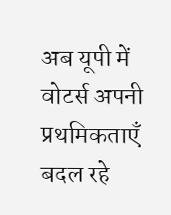अब यूपी में वोटर्स अपनी प्रथमिकताएँ बदल रहे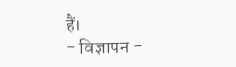हैं।
- विज्ञापन -